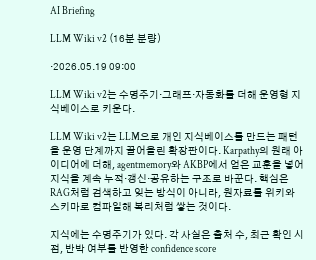AI Briefing

LLM Wiki v2 (16분 분량)

·2026.05.19 09:00

LLM Wiki v2는 수명주기·그래프·자동화를 더해 운영형 지식베이스로 키운다.

LLM Wiki v2는 LLM으로 개인 지식베이스를 만드는 패턴을 운영 단계까지 끌어올린 확장판이다. Karpathy의 원래 아이디어에 더해, agentmemory와 AKBP에서 얻은 교훈을 넣어 지식을 계속 누적·갱신·공유하는 구조로 바꾼다. 핵심은 RAG처럼 검색하고 잊는 방식이 아니라, 원자료를 위키와 스키마로 컴파일해 복리처럼 쌓는 것이다.

지식에는 수명주기가 있다. 각 사실은 출처 수, 최근 확인 시점, 반박 여부를 반영한 confidence score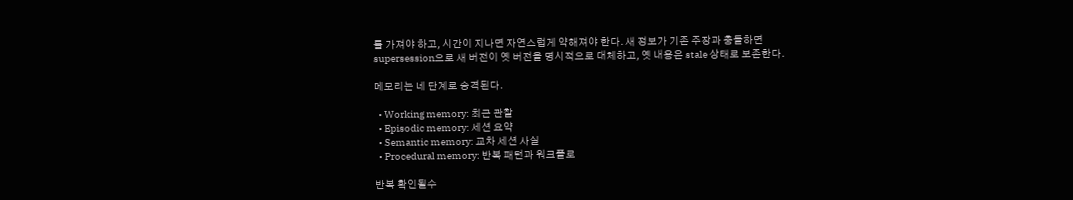를 가져야 하고, 시간이 지나면 자연스럽게 약해져야 한다. 새 정보가 기존 주장과 충돌하면 supersession으로 새 버전이 옛 버전을 명시적으로 대체하고, 옛 내용은 stale 상태로 보존한다.

메모리는 네 단계로 승격된다.

  • Working memory: 최근 관찰
  • Episodic memory: 세션 요약
  • Semantic memory: 교차 세션 사실
  • Procedural memory: 반복 패턴과 워크플로

반복 확인될수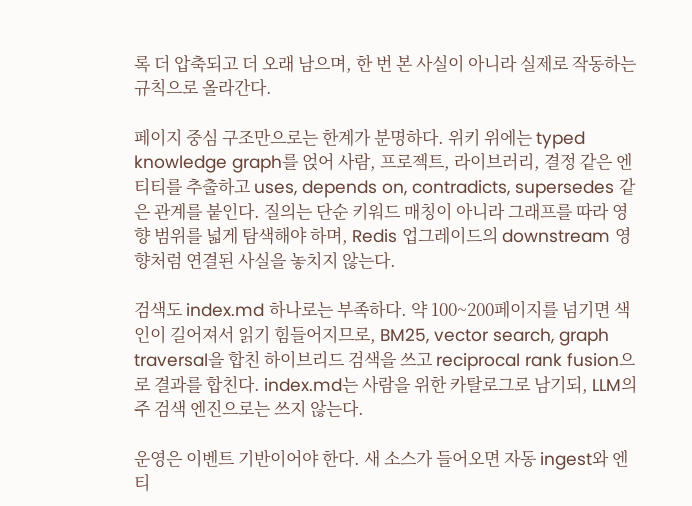록 더 압축되고 더 오래 남으며, 한 번 본 사실이 아니라 실제로 작동하는 규칙으로 올라간다.

페이지 중심 구조만으로는 한계가 분명하다. 위키 위에는 typed knowledge graph를 얹어 사람, 프로젝트, 라이브러리, 결정 같은 엔티티를 추출하고 uses, depends on, contradicts, supersedes 같은 관계를 붙인다. 질의는 단순 키워드 매칭이 아니라 그래프를 따라 영향 범위를 넓게 탐색해야 하며, Redis 업그레이드의 downstream 영향처럼 연결된 사실을 놓치지 않는다.

검색도 index.md 하나로는 부족하다. 약 100~200페이지를 넘기면 색인이 길어져서 읽기 힘들어지므로, BM25, vector search, graph traversal을 합친 하이브리드 검색을 쓰고 reciprocal rank fusion으로 결과를 합친다. index.md는 사람을 위한 카탈로그로 남기되, LLM의 주 검색 엔진으로는 쓰지 않는다.

운영은 이벤트 기반이어야 한다. 새 소스가 들어오면 자동 ingest와 엔티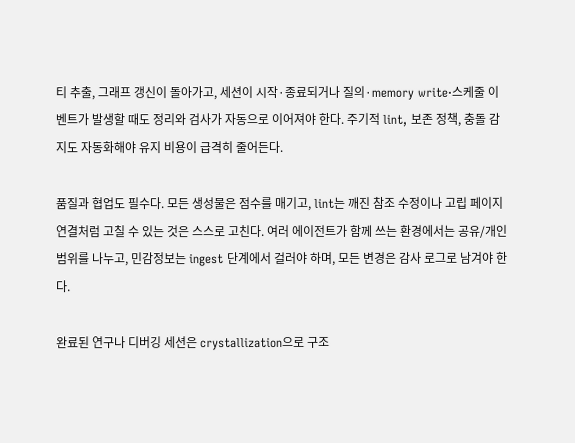티 추출, 그래프 갱신이 돌아가고, 세션이 시작·종료되거나 질의·memory write·스케줄 이벤트가 발생할 때도 정리와 검사가 자동으로 이어져야 한다. 주기적 lint, 보존 정책, 충돌 감지도 자동화해야 유지 비용이 급격히 줄어든다.

품질과 협업도 필수다. 모든 생성물은 점수를 매기고, lint는 깨진 참조 수정이나 고립 페이지 연결처럼 고칠 수 있는 것은 스스로 고친다. 여러 에이전트가 함께 쓰는 환경에서는 공유/개인 범위를 나누고, 민감정보는 ingest 단계에서 걸러야 하며, 모든 변경은 감사 로그로 남겨야 한다.

완료된 연구나 디버깅 세션은 crystallization으로 구조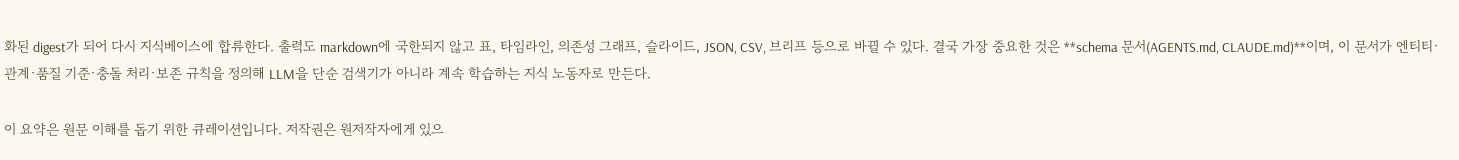화된 digest가 되어 다시 지식베이스에 합류한다. 출력도 markdown에 국한되지 않고 표, 타임라인, 의존성 그래프, 슬라이드, JSON, CSV, 브리프 등으로 바뀔 수 있다. 결국 가장 중요한 것은 **schema 문서(AGENTS.md, CLAUDE.md)**이며, 이 문서가 엔티티·관계·품질 기준·충돌 처리·보존 규칙을 정의해 LLM을 단순 검색기가 아니라 계속 학습하는 지식 노동자로 만든다.

이 요약은 원문 이해를 돕기 위한 큐레이션입니다. 저작권은 원저작자에게 있으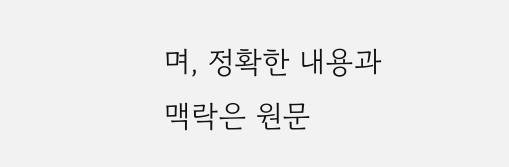며, 정확한 내용과 맥락은 원문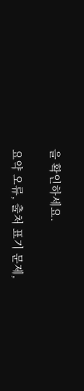을 확인하세요.

요약 오류, 출처 표기 문제,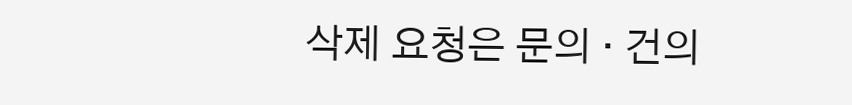삭제 요청은 문의 · 건의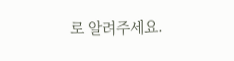로 알려주세요.